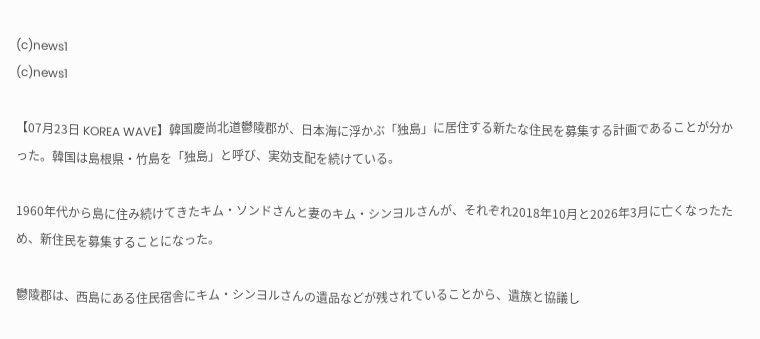(c)news1
(c)news1

【07月23日 KOREA WAVE】韓国慶尚北道鬱陵郡が、日本海に浮かぶ「独島」に居住する新たな住民を募集する計画であることが分かった。韓国は島根県・竹島を「独島」と呼び、実効支配を続けている。

1960年代から島に住み続けてきたキム・ソンドさんと妻のキム・シンヨルさんが、それぞれ2018年10月と2026年3月に亡くなったため、新住民を募集することになった。

鬱陵郡は、西島にある住民宿舎にキム・シンヨルさんの遺品などが残されていることから、遺族と協議し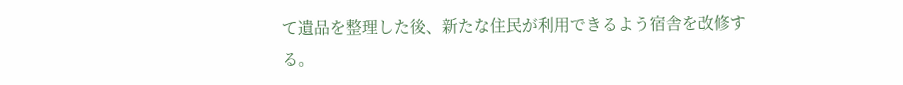て遺品を整理した後、新たな住民が利用できるよう宿舎を改修する。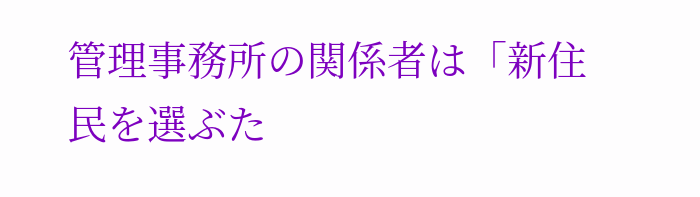管理事務所の関係者は「新住民を選ぶた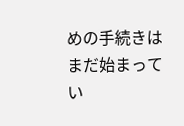めの手続きはまだ始まってい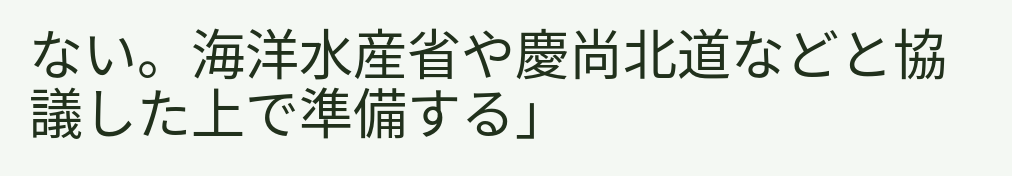ない。海洋水産省や慶尚北道などと協議した上で準備する」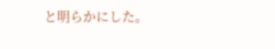と明らかにした。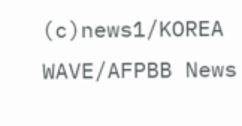(c)news1/KOREA WAVE/AFPBB News